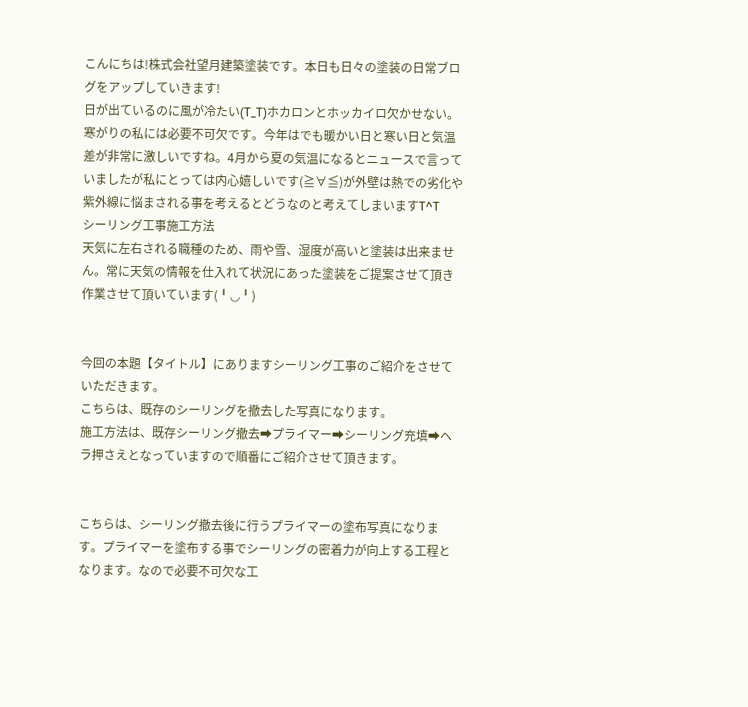こんにちは!株式会社望月建築塗装です。本日も日々の塗装の日常ブログをアップしていきます!
日が出ているのに風が冷たい(T_T)ホカロンとホッカイロ欠かせない。寒がりの私には必要不可欠です。今年はでも暖かい日と寒い日と気温差が非常に激しいですね。4月から夏の気温になるとニュースで言っていましたが私にとっては内心嬉しいです(≧∀≦)が外壁は熱での劣化や紫外線に悩まされる事を考えるとどうなのと考えてしまいますT^T
シーリング工事施工方法
天気に左右される職種のため、雨や雪、湿度が高いと塗装は出来ません。常に天気の情報を仕入れて状況にあった塗装をご提案させて頂き作業させて頂いています(╹◡╹)


今回の本題【タイトル】にありますシーリング工事のご紹介をさせていただきます。
こちらは、既存のシーリングを撤去した写真になります。
施工方法は、既存シーリング撤去➡プライマー➡シーリング充填➡ヘラ押さえとなっていますので順番にご紹介させて頂きます。


こちらは、シーリング撤去後に行うプライマーの塗布写真になります。プライマーを塗布する事でシーリングの密着力が向上する工程となります。なので必要不可欠な工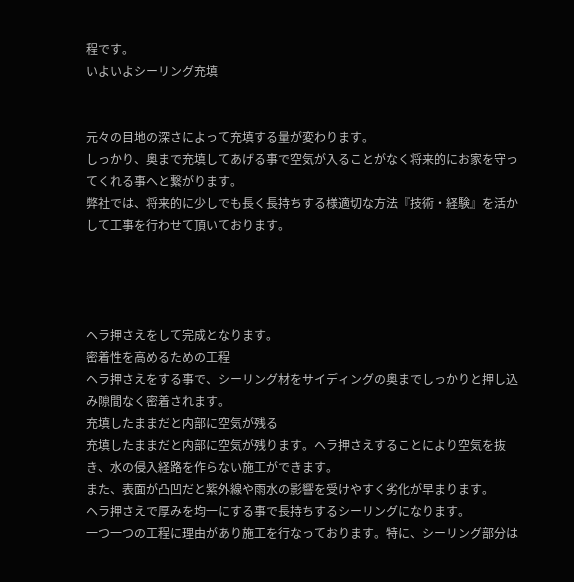程です。
いよいよシーリング充填


元々の目地の深さによって充填する量が変わります。
しっかり、奥まで充填してあげる事で空気が入ることがなく将来的にお家を守ってくれる事へと繋がります。
弊社では、将来的に少しでも長く長持ちする様適切な方法『技術・経験』を活かして工事を行わせて頂いております。




ヘラ押さえをして完成となります。
密着性を高めるための工程
ヘラ押さえをする事で、シーリング材をサイディングの奥までしっかりと押し込み隙間なく密着されます。
充填したままだと内部に空気が残る
充填したままだと内部に空気が残ります。ヘラ押さえすることにより空気を抜き、水の侵入経路を作らない施工ができます。
また、表面が凸凹だと紫外線や雨水の影響を受けやすく劣化が早まります。
ヘラ押さえで厚みを均一にする事で長持ちするシーリングになります。
一つ一つの工程に理由があり施工を行なっております。特に、シーリング部分は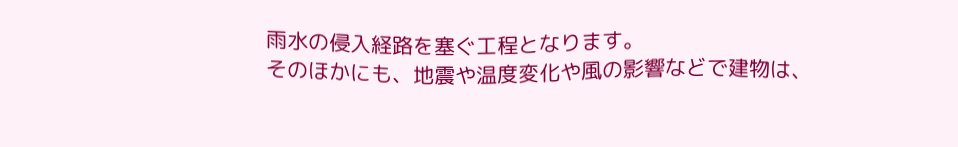雨水の侵入経路を塞ぐ工程となります。
そのほかにも、地震や温度変化や風の影響などで建物は、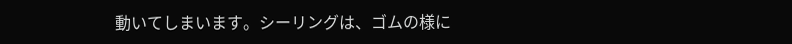動いてしまいます。シーリングは、ゴムの様に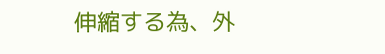伸縮する為、外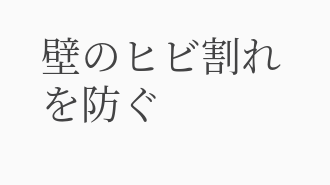壁のヒビ割れを防ぐ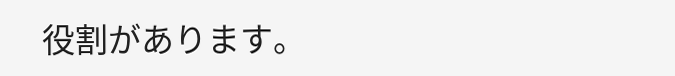役割があります。